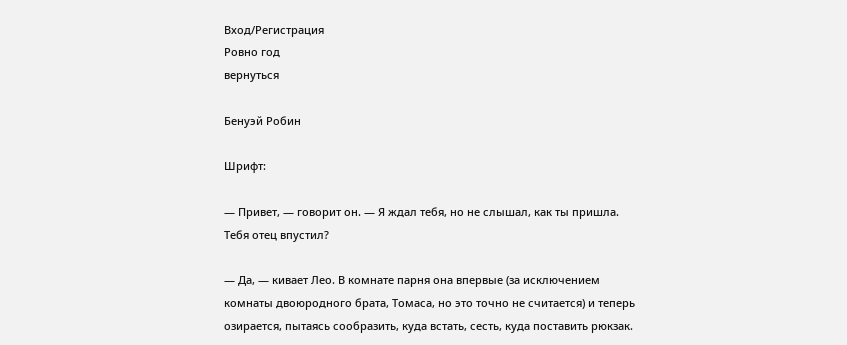Вход/Регистрация
Ровно год
вернуться

Бенуэй Робин

Шрифт:

— Привет, — говорит он. — Я ждал тебя, но не слышал, как ты пришла. Тебя отец впустил?

— Да, — кивает Лео. В комнате парня она впервые (за исключением комнаты двоюродного брата, Томаса, но это точно не считается) и теперь озирается, пытаясь сообразить, куда встать, сесть, куда поставить рюкзак.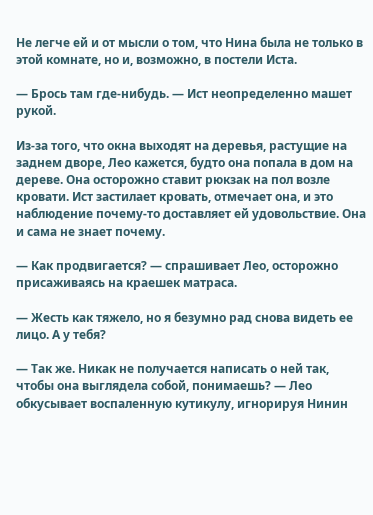Не легче ей и от мысли о том, что Нина была не только в этой комнате, но и, возможно, в постели Иста.

— Брось там где-нибудь. — Ист неопределенно машет рукой.

Из-за того, что окна выходят на деревья, растущие на заднем дворе, Лео кажется, будто она попала в дом на дереве. Она осторожно ставит рюкзак на пол возле кровати. Ист застилает кровать, отмечает она, и это наблюдение почему-то доставляет ей удовольствие. Она и сама не знает почему.

— Как продвигается? — спрашивает Лео, осторожно присаживаясь на краешек матраса.

— Жесть как тяжело, но я безумно рад снова видеть ее лицо. А у тебя?

— Так же. Никак не получается написать о ней так, чтобы она выглядела собой, понимаешь? — Лео обкусывает воспаленную кутикулу, игнорируя Нинин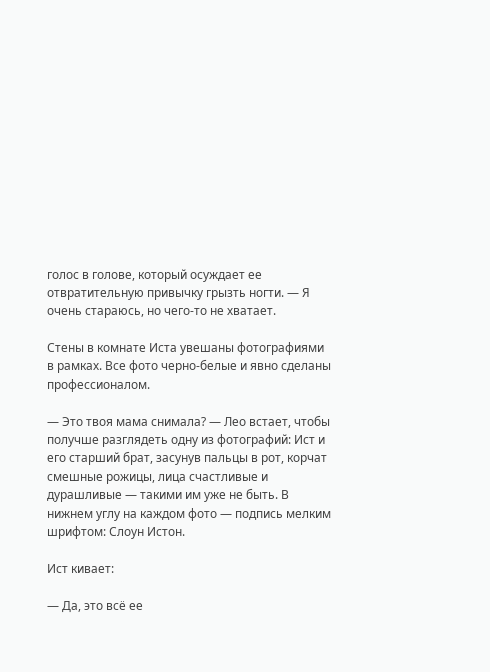голос в голове, который осуждает ее отвратительную привычку грызть ногти. — Я очень стараюсь, но чего-то не хватает.

Стены в комнате Иста увешаны фотографиями в рамках. Все фото черно-белые и явно сделаны профессионалом.

— Это твоя мама снимала? — Лео встает, чтобы получше разглядеть одну из фотографий: Ист и его старший брат, засунув пальцы в рот, корчат смешные рожицы, лица счастливые и дурашливые — такими им уже не быть. В нижнем углу на каждом фото — подпись мелким шрифтом: Слоун Истон.

Ист кивает:

— Да, это всё ее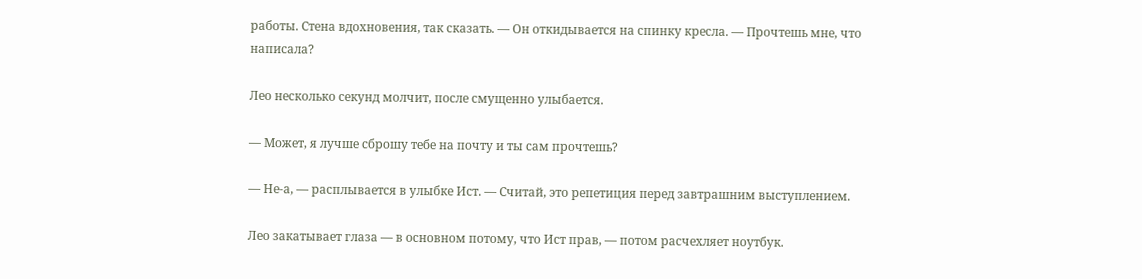работы. Стена вдохновения, так сказать. — Он откидывается на спинку кресла. — Прочтешь мне, что написала?

Лео несколько секунд молчит, после смущенно улыбается.

— Может, я лучше сброшу тебе на почту и ты сам прочтешь?

— Не-а, — расплывается в улыбке Ист. — Считай, это репетиция перед завтрашним выступлением.

Лео закатывает глаза — в основном потому, что Ист прав, — потом расчехляет ноутбук.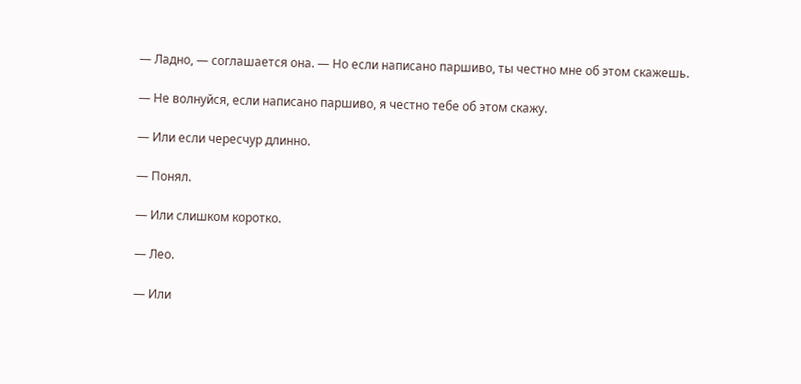— Ладно, — соглашается она. — Но если написано паршиво, ты честно мне об этом скажешь.

— Не волнуйся, если написано паршиво, я честно тебе об этом скажу.

— Или если чересчур длинно.

— Понял.

— Или слишком коротко.

— Лео.

— Или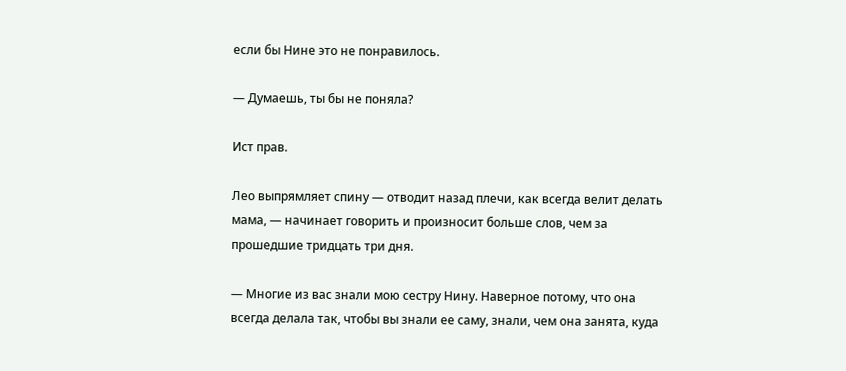если бы Нине это не понравилось.

— Думаешь, ты бы не поняла?

Ист прав.

Лео выпрямляет спину — отводит назад плечи, как всегда велит делать мама, — начинает говорить и произносит больше слов, чем за прошедшие тридцать три дня.

— Многие из вас знали мою сестру Нину. Наверное потому, что она всегда делала так, чтобы вы знали ее саму, знали, чем она занята, куда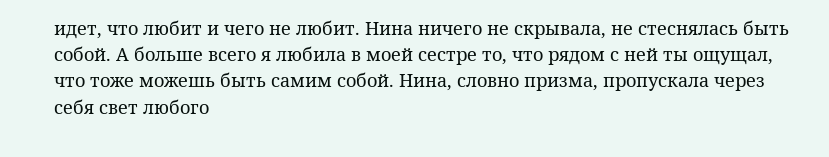идет, что любит и чего не любит. Нина ничего не скрывала, не стеснялась быть собой. А больше всего я любила в моей сестре то, что рядом с ней ты ощущал, что тоже можешь быть самим собой. Нина, словно призма, пропускала через себя свет любого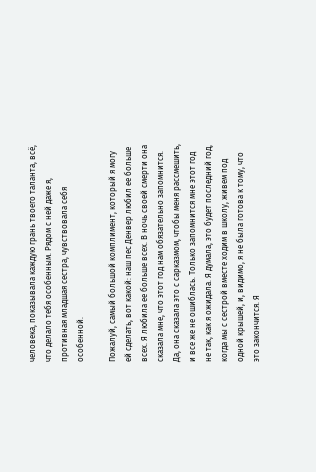человека, показывала каждую грань твоего таланта, всё, что делало тебя особенным. Рядом с ней даже я, противная младшая сестра, чувствовала себя особенной.

Пожалуй, самый большой комплимент, который я могу ей сделать, вот какой: наш пес Денвер любил ее больше всех. Я любила ее больше всех. В ночь своей смерти она сказала мне, что этот год нам обязательно запомнится. Да, она сказала это с сарказмом, чтобы меня рассмешить, и все же не ошиблась. Только запомнится мне этот год не так, как я ожидала. Я думала, это будет последний год, когда мы с сестрой вместе ходим в школу, живем под одной крышей, и, видимо, я не была готова к тому, что это закончится. Я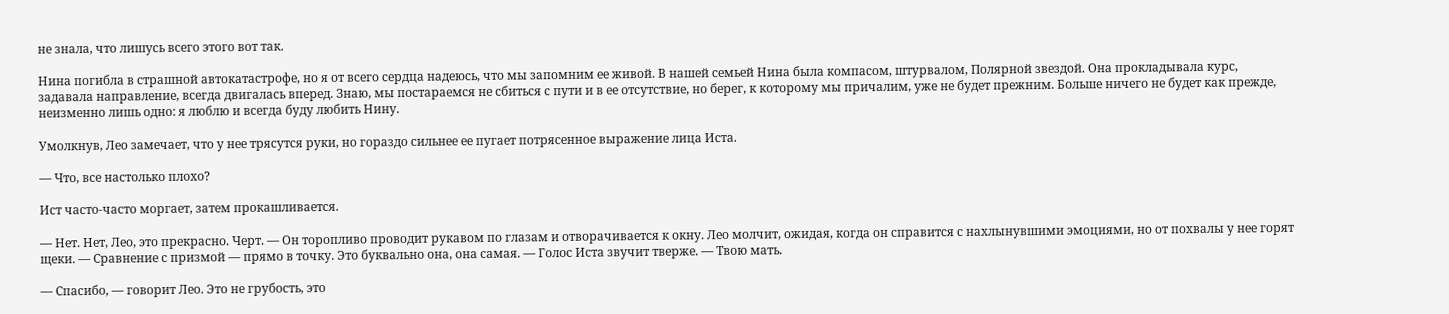не знала, что лишусь всего этого вот так.

Нина погибла в страшной автокатастрофе, но я от всего сердца надеюсь, что мы запомним ее живой. В нашей семьей Нина была компасом, штурвалом, Полярной звездой. Она прокладывала курс, задавала направление, всегда двигалась вперед. Знаю, мы постараемся не сбиться с пути и в ее отсутствие, но берег, к которому мы причалим, уже не будет прежним. Больше ничего не будет как прежде, неизменно лишь одно: я люблю и всегда буду любить Нину.

Умолкнув, Лео замечает, что у нее трясутся руки, но гораздо сильнее ее пугает потрясенное выражение лица Иста.

— Что, все настолько плохо?

Ист часто-часто моргает, затем прокашливается.

— Нет. Нет, Лео, это прекрасно. Черт. — Он торопливо проводит рукавом по глазам и отворачивается к окну. Лео молчит, ожидая, когда он справится с нахлынувшими эмоциями, но от похвалы у нее горят щеки. — Сравнение с призмой — прямо в точку. Это буквально она, она самая. — Голос Иста звучит тверже. — Твою мать.

— Спасибо, — говорит Лео. Это не грубость, это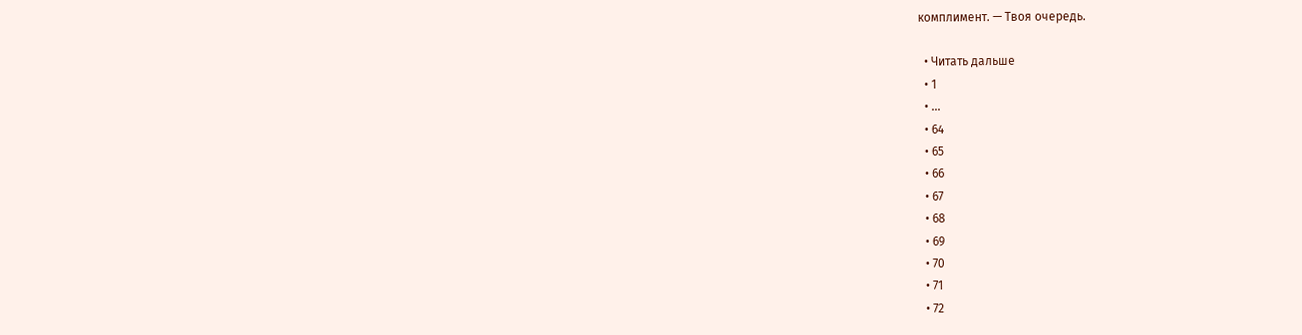комплимент. — Твоя очередь.

  • Читать дальше
  • 1
  • ...
  • 64
  • 65
  • 66
  • 67
  • 68
  • 69
  • 70
  • 71
  • 72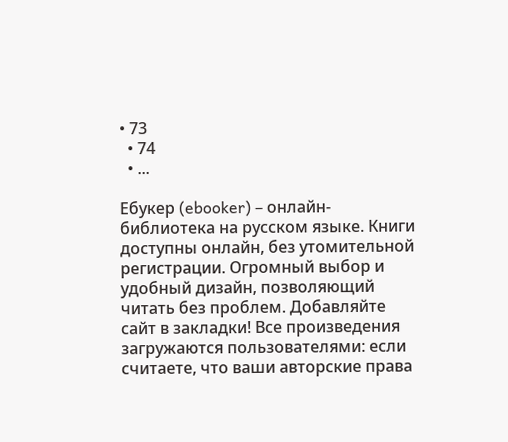• 73
  • 74
  • ...

Ебукер (ebooker) – онлайн-библиотека на русском языке. Книги доступны онлайн, без утомительной регистрации. Огромный выбор и удобный дизайн, позволяющий читать без проблем. Добавляйте сайт в закладки! Все произведения загружаются пользователями: если считаете, что ваши авторские права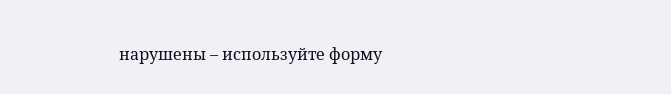нарушены – используйте форму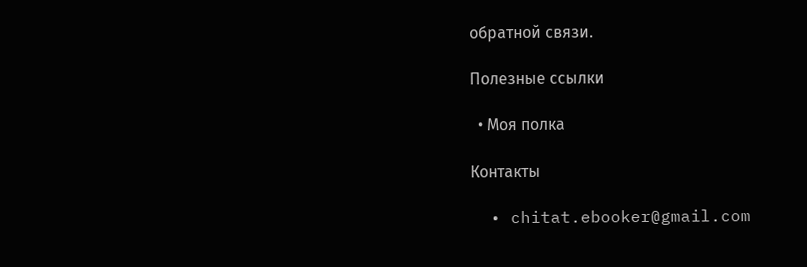обратной связи.

Полезные ссылки

  • Моя полка

Контакты

  • chitat.ebooker@gmail.com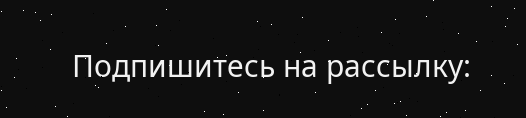Подпишитесь на рассылку: